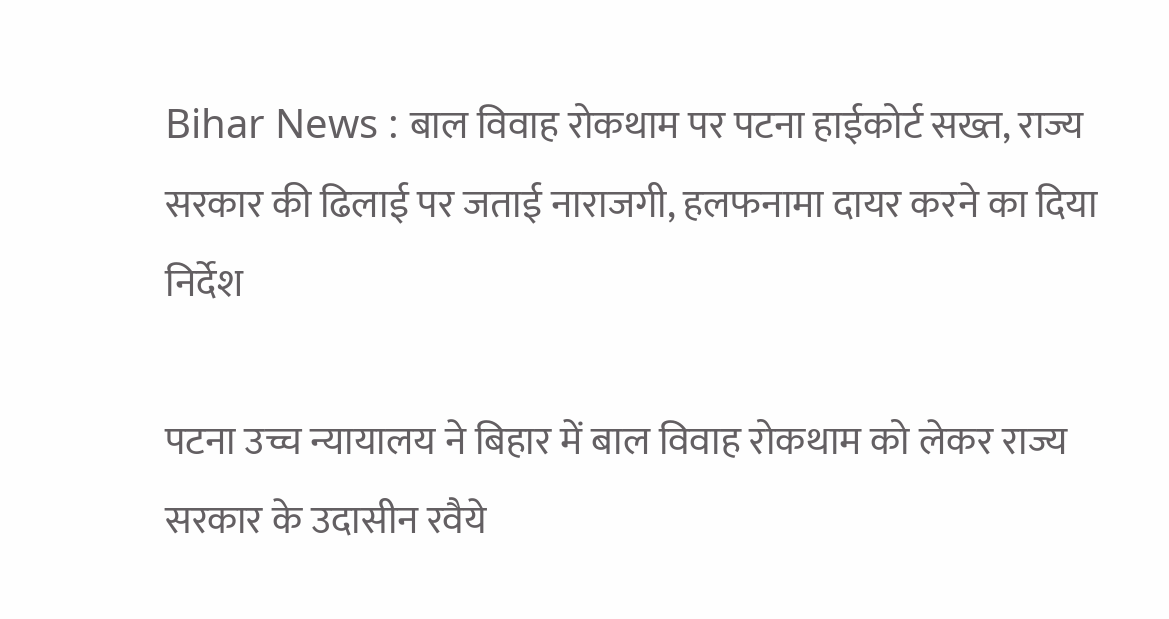Bihar News : बाल विवाह रोकथाम पर पटना हाईकोर्ट सख्त, राज्य सरकार की ढिलाई पर जताई नाराजगी, हलफनामा दायर करने का दिया निर्देश

पटना उच्च न्यायालय ने बिहार में बाल विवाह रोकथाम को लेकर राज्य सरकार के उदासीन रवैये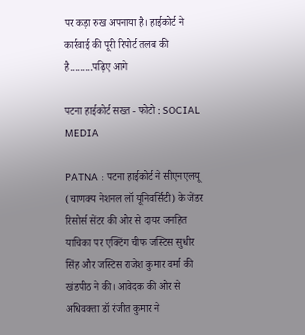पर कड़ा रुख अपनाया है। हाईकोर्ट ने कार्रवाई की पूरी रिपोर्ट तलब की है.........पढ़िए आगे

पटना हाईकोर्ट सख्त - फोटो : SOCIAL MEDIA

PATNA : पटना हाईकोर्ट ने सीएनएलयू (चाणक्य नेशनल लॉ यूनिवर्सिटी) के जेंडर रिसोर्स सेंटर की ओर से दायर जनहित याचिका पर एक्टिंग चीफ जस्टिस सुधीर सिंह और जस्टिस राजेश कुमार वर्मा की खंडपीठ ने की। आवेदक की ओर से अधिवक्ता डॉ रंजीत कुमार ने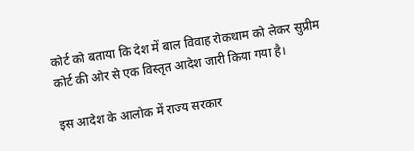कोर्ट को बताया कि देश में बाल विवाह रोकथाम को लेकर सुप्रीम कोर्ट की ओर से एक विस्तृत आदेश जारी किया गया है।

इस आदेश के आलोक में राज्य सरकार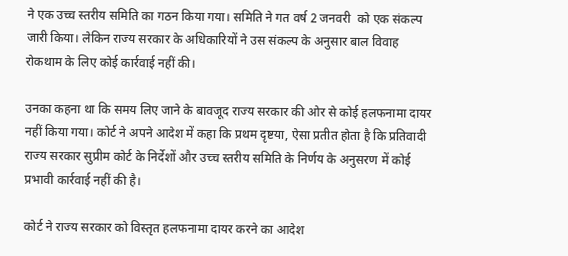ने एक उच्च स्तरीय समिति का गठन किया गया। समिति ने गत वर्ष 2 जनवरी  को एक संकल्प जारी किया। लेकिन राज्य सरकार के अधिकारियों ने उस संकल्प के अनुसार बाल विवाह रोकथाम के लिए कोई कार्रवाई नहीं की।

उनका कहना था कि समय लिए जाने के बावजूद राज्य सरकार की ओर से कोई हलफनामा दायर नहीं किया गया। कोर्ट ने अपने आदेश में कहा कि प्रथम दृष्टया, ऐसा प्रतीत होता है कि प्रतिवादी राज्य सरकार सुप्रीम कोर्ट के निर्देशों और उच्च स्तरीय समिति के निर्णय के अनुसरण में कोई प्रभावी कार्रवाई नहीं की है।

कोर्ट ने राज्य सरकार को विस्तृत हलफनामा दायर करने का आदेश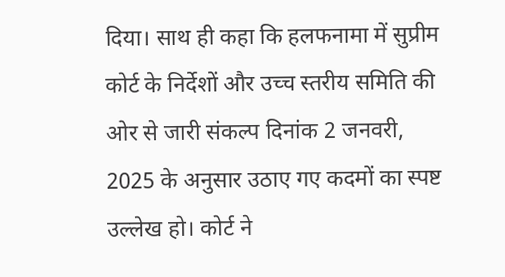दिया। साथ ही कहा कि हलफनामा में सुप्रीम कोर्ट के निर्देशों और उच्च स्तरीय समिति की ओर से जारी संकल्प दिनांक 2 जनवरी, 2025 के अनुसार उठाए गए कदमों का स्पष्ट उल्लेख हो। कोर्ट ने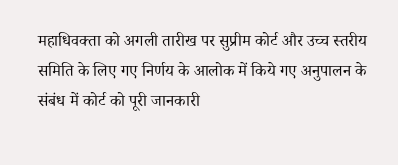महाधिवक्ता को अगली तारीख पर सुप्रीम कोर्ट और उच्च स्तरीय समिति के लिए गए निर्णय के आलोक में किये गए अनुपालन के संबंध में कोर्ट को पूरी जानकारी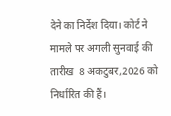देने का निर्देश दिया। कोर्ट ने मामले पर अगली सुनवाई की तारीख  8 अकटुबर,2026 को निर्धारित की हैं।